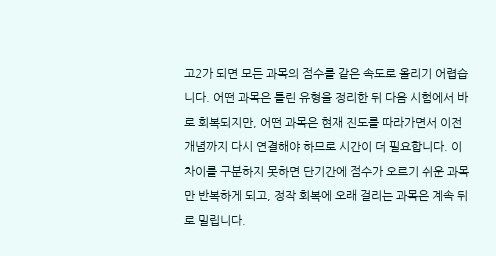고2가 되면 모든 과목의 점수를 같은 속도로 올리기 어렵습니다. 어떤 과목은 틀린 유형을 정리한 뒤 다음 시험에서 바로 회복되지만, 어떤 과목은 현재 진도를 따라가면서 이전 개념까지 다시 연결해야 하므로 시간이 더 필요합니다. 이 차이를 구분하지 못하면 단기간에 점수가 오르기 쉬운 과목만 반복하게 되고, 정작 회복에 오래 걸리는 과목은 계속 뒤로 밀립니다.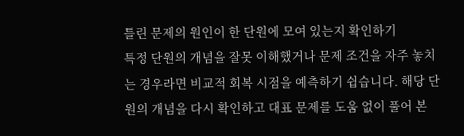틀린 문제의 원인이 한 단원에 모여 있는지 확인하기
특정 단원의 개념을 잘못 이해했거나 문제 조건을 자주 놓치는 경우라면 비교적 회복 시점을 예측하기 쉽습니다. 해당 단원의 개념을 다시 확인하고 대표 문제를 도움 없이 풀어 본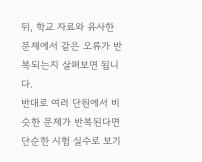뒤, 학교 자료와 유사한 문제에서 같은 오류가 반복되는지 살펴보면 됩니다.
반대로 여러 단원에서 비슷한 문제가 반복된다면 단순한 시험 실수로 보기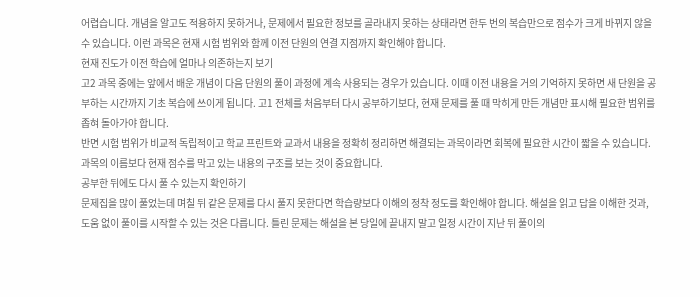어렵습니다. 개념을 알고도 적용하지 못하거나, 문제에서 필요한 정보를 골라내지 못하는 상태라면 한두 번의 복습만으로 점수가 크게 바뀌지 않을 수 있습니다. 이런 과목은 현재 시험 범위와 함께 이전 단원의 연결 지점까지 확인해야 합니다.
현재 진도가 이전 학습에 얼마나 의존하는지 보기
고2 과목 중에는 앞에서 배운 개념이 다음 단원의 풀이 과정에 계속 사용되는 경우가 있습니다. 이때 이전 내용을 거의 기억하지 못하면 새 단원을 공부하는 시간까지 기초 복습에 쓰이게 됩니다. 고1 전체를 처음부터 다시 공부하기보다, 현재 문제를 풀 때 막히게 만든 개념만 표시해 필요한 범위를 좁혀 돌아가야 합니다.
반면 시험 범위가 비교적 독립적이고 학교 프린트와 교과서 내용을 정확히 정리하면 해결되는 과목이라면 회복에 필요한 시간이 짧을 수 있습니다. 과목의 이름보다 현재 점수를 막고 있는 내용의 구조를 보는 것이 중요합니다.
공부한 뒤에도 다시 풀 수 있는지 확인하기
문제집을 많이 풀었는데 며칠 뒤 같은 문제를 다시 풀지 못한다면 학습량보다 이해의 정착 정도를 확인해야 합니다. 해설을 읽고 답을 이해한 것과, 도움 없이 풀이를 시작할 수 있는 것은 다릅니다. 틀린 문제는 해설을 본 당일에 끝내지 말고 일정 시간이 지난 뒤 풀이의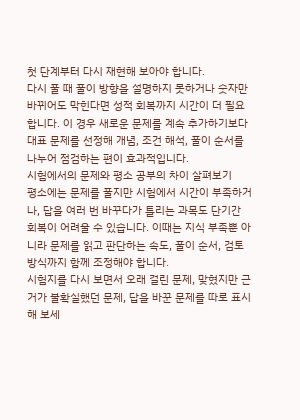첫 단계부터 다시 재현해 보아야 합니다.
다시 풀 때 풀이 방향을 설명하지 못하거나 숫자만 바뀌어도 막힌다면 성적 회복까지 시간이 더 필요합니다. 이 경우 새로운 문제를 계속 추가하기보다 대표 문제를 선정해 개념, 조건 해석, 풀이 순서를 나누어 점검하는 편이 효과적입니다.
시험에서의 문제와 평소 공부의 차이 살펴보기
평소에는 문제를 풀지만 시험에서 시간이 부족하거나, 답을 여러 번 바꾸다가 틀리는 과목도 단기간 회복이 어려울 수 있습니다. 이때는 지식 부족뿐 아니라 문제를 읽고 판단하는 속도, 풀이 순서, 검토 방식까지 함께 조정해야 합니다.
시험지를 다시 보면서 오래 걸린 문제, 맞혔지만 근거가 불확실했던 문제, 답을 바꾼 문제를 따로 표시해 보세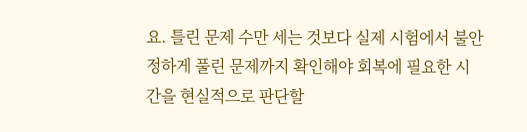요. 틀린 문제 수만 세는 것보다 실제 시험에서 불안정하게 풀린 문제까지 확인해야 회복에 필요한 시간을 현실적으로 판단할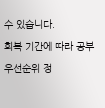수 있습니다.
회복 기간에 따라 공부 우선순위 정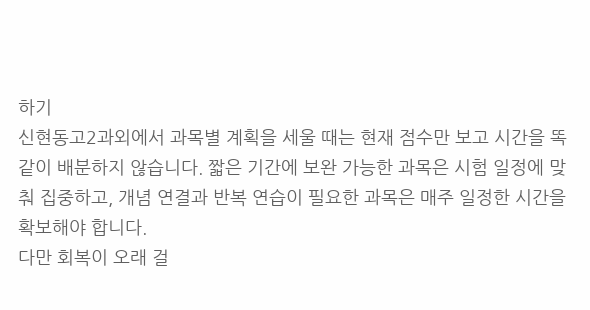하기
신현동고2과외에서 과목별 계획을 세울 때는 현재 점수만 보고 시간을 똑같이 배분하지 않습니다. 짧은 기간에 보완 가능한 과목은 시험 일정에 맞춰 집중하고, 개념 연결과 반복 연습이 필요한 과목은 매주 일정한 시간을 확보해야 합니다.
다만 회복이 오래 걸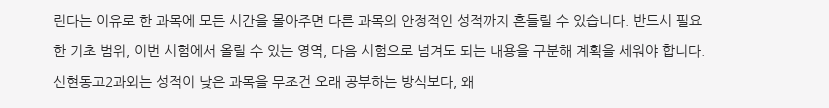린다는 이유로 한 과목에 모든 시간을 몰아주면 다른 과목의 안정적인 성적까지 흔들릴 수 있습니다. 반드시 필요한 기초 범위, 이번 시험에서 올릴 수 있는 영역, 다음 시험으로 넘겨도 되는 내용을 구분해 계획을 세워야 합니다.
신현동고2과외는 성적이 낮은 과목을 무조건 오래 공부하는 방식보다, 왜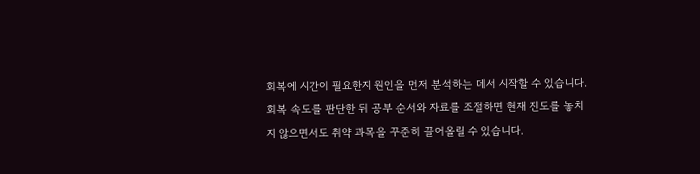회복에 시간이 필요한지 원인을 먼저 분석하는 데서 시작할 수 있습니다. 회복 속도를 판단한 뒤 공부 순서와 자료를 조절하면 현재 진도를 놓치지 않으면서도 취약 과목을 꾸준히 끌어올릴 수 있습니다.